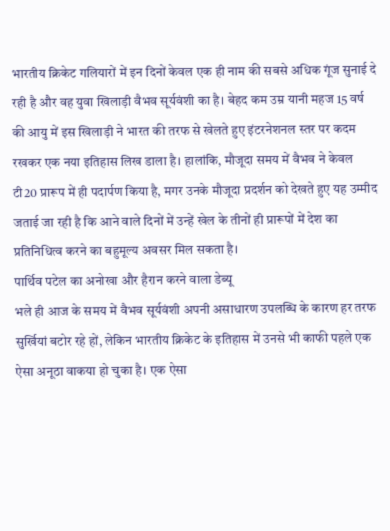भारतीय क्रिकेट गलियारों में इन दिनों केवल एक ही नाम की सबसे अधिक गूंज सुनाई दे रही है और वह युवा खिलाड़ी वैभव सूर्यवंशी का है। बेहद कम उम्र यानी महज 15 वर्ष की आयु में इस खिलाड़ी ने भारत की तरफ से खेलते हुए इंटरनेशनल स्तर पर कदम रखकर एक नया इतिहास लिख डाला है। हालांकि, मौजूदा समय में वैभव ने केवल टी20 प्रारूप में ही पदार्पण किया है, मगर उनके मौजूदा प्रदर्शन को देखते हुए यह उम्मीद जताई जा रही है कि आने वाले दिनों में उन्हें खेल के तीनों ही प्रारूपों में देश का प्रतिनिधित्व करने का बहुमूल्य अवसर मिल सकता है।
पार्थिव पटेल का अनोखा और हैरान करने वाला डेब्यू
भले ही आज के समय में वैभव सूर्यवंशी अपनी असाधारण उपलब्धि के कारण हर तरफ सुर्खियां बटोर रहे हों, लेकिन भारतीय क्रिकेट के इतिहास में उनसे भी काफी पहले एक ऐसा अनूठा वाकया हो चुका है। एक ऐसा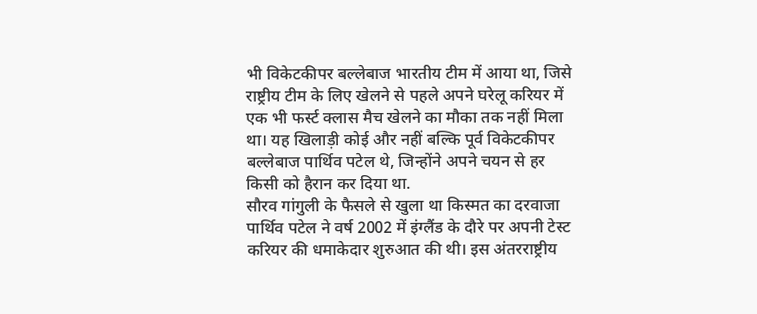भी विकेटकीपर बल्लेबाज भारतीय टीम में आया था, जिसे राष्ट्रीय टीम के लिए खेलने से पहले अपने घरेलू करियर में एक भी फर्स्ट क्लास मैच खेलने का मौका तक नहीं मिला था। यह खिलाड़ी कोई और नहीं बल्कि पूर्व विकेटकीपर बल्लेबाज पार्थिव पटेल थे, जिन्होंने अपने चयन से हर किसी को हैरान कर दिया था.
सौरव गांगुली के फैसले से खुला था किस्मत का दरवाजा
पार्थिव पटेल ने वर्ष 2002 में इंग्लैंड के दौरे पर अपनी टेस्ट करियर की धमाकेदार शुरुआत की थी। इस अंतरराष्ट्रीय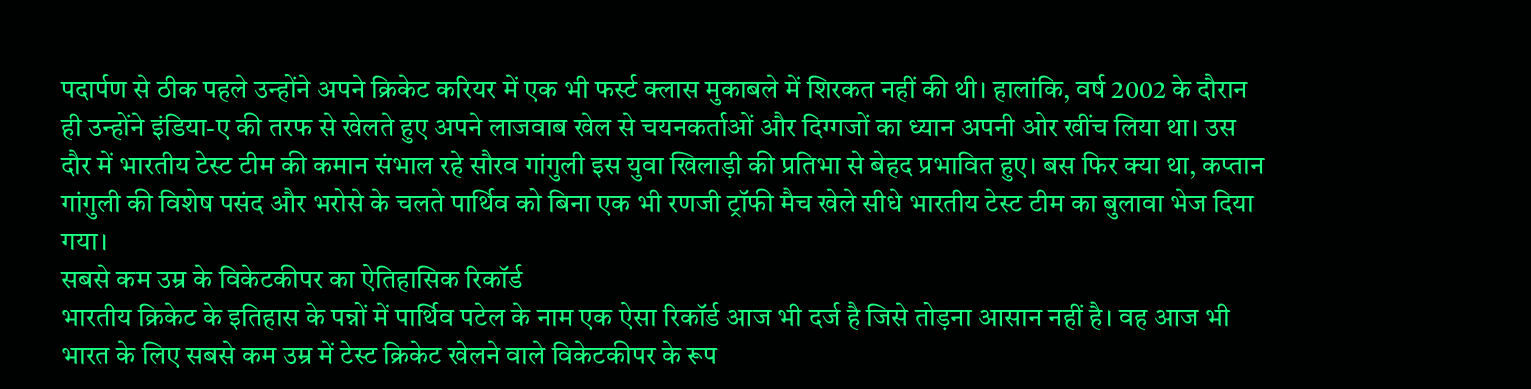पदार्पण से ठीक पहले उन्होंने अपने क्रिकेट करियर में एक भी फर्स्ट क्लास मुकाबले में शिरकत नहीं की थी। हालांकि, वर्ष 2002 के दौरान ही उन्होंने इंडिया-ए की तरफ से खेलते हुए अपने लाजवाब खेल से चयनकर्ताओं और दिग्गजों का ध्यान अपनी ओर खींच लिया था। उस दौर में भारतीय टेस्ट टीम की कमान संभाल रहे सौरव गांगुली इस युवा खिलाड़ी की प्रतिभा से बेहद प्रभावित हुए। बस फिर क्या था, कप्तान गांगुली की विशेष पसंद और भरोसे के चलते पार्थिव को बिना एक भी रणजी ट्रॉफी मैच खेले सीधे भारतीय टेस्ट टीम का बुलावा भेज दिया गया।
सबसे कम उम्र के विकेटकीपर का ऐतिहासिक रिकॉर्ड
भारतीय क्रिकेट के इतिहास के पन्नों में पार्थिव पटेल के नाम एक ऐसा रिकॉर्ड आज भी दर्ज है जिसे तोड़ना आसान नहीं है। वह आज भी भारत के लिए सबसे कम उम्र में टेस्ट क्रिकेट खेलने वाले विकेटकीपर के रूप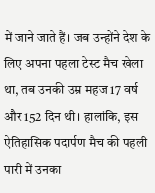में जाने जाते हैं। जब उन्होंने देश के लिए अपना पहला टेस्ट मैच खेला था, तब उनकी उम्र महज 17 वर्ष और 152 दिन थी। हालांकि, इस ऐतिहासिक पदार्पण मैच की पहली पारी में उनका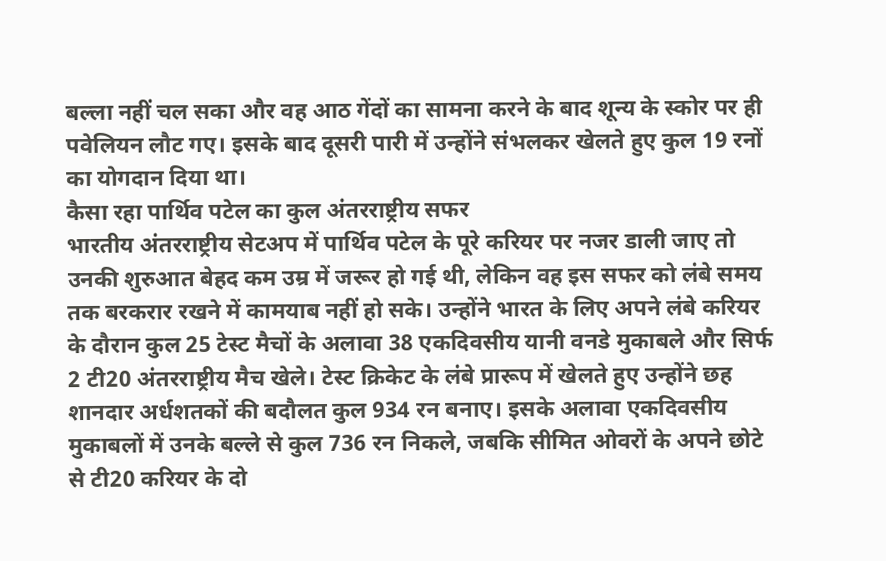बल्ला नहीं चल सका और वह आठ गेंदों का सामना करने के बाद शून्य के स्कोर पर ही पवेलियन लौट गए। इसके बाद दूसरी पारी में उन्होंने संभलकर खेलते हुए कुल 19 रनों का योगदान दिया था।
कैसा रहा पार्थिव पटेल का कुल अंतरराष्ट्रीय सफर
भारतीय अंतरराष्ट्रीय सेटअप में पार्थिव पटेल के पूरे करियर पर नजर डाली जाए तो उनकी शुरुआत बेहद कम उम्र में जरूर हो गई थी, लेकिन वह इस सफर को लंबे समय तक बरकरार रखने में कामयाब नहीं हो सके। उन्होंने भारत के लिए अपने लंबे करियर के दौरान कुल 25 टेस्ट मैचों के अलावा 38 एकदिवसीय यानी वनडे मुकाबले और सिर्फ 2 टी20 अंतरराष्ट्रीय मैच खेले। टेस्ट क्रिकेट के लंबे प्रारूप में खेलते हुए उन्होंने छह शानदार अर्धशतकों की बदौलत कुल 934 रन बनाए। इसके अलावा एकदिवसीय मुकाबलों में उनके बल्ले से कुल 736 रन निकले, जबकि सीमित ओवरों के अपने छोटे से टी20 करियर के दो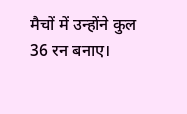मैचों में उन्होंने कुल 36 रन बनाए।